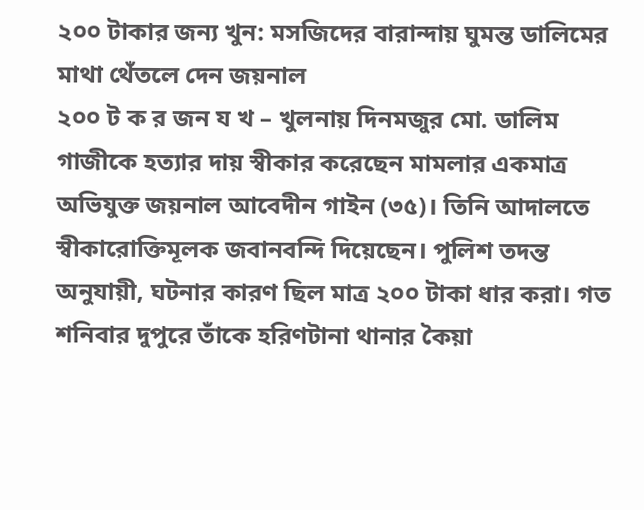২০০ টাকার জন্য খুন: মসজিদের বারান্দায় ঘুমন্ত ডালিমের মাথা থেঁতলে দেন জয়নাল
২০০ ট ক র জন য খ – খুলনায় দিনমজুর মো. ডালিম গাজীকে হত্যার দায় স্বীকার করেছেন মামলার একমাত্র অভিযুক্ত জয়নাল আবেদীন গাইন (৩৫)। তিনি আদালতে স্বীকারোক্তিমূলক জবানবন্দি দিয়েছেন। পুলিশ তদন্ত অনুযায়ী, ঘটনার কারণ ছিল মাত্র ২০০ টাকা ধার করা। গত শনিবার দুপুরে তাঁকে হরিণটানা থানার কৈয়া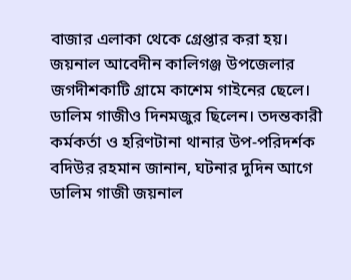বাজার এলাকা থেকে গ্রেপ্তার করা হয়।
জয়নাল আবেদীন কালিগঞ্জ উপজেলার জগদীশকাটি গ্রামে কাশেম গাইনের ছেলে। ডালিম গাজীও দিনমজুর ছিলেন। তদন্তকারী কর্মকর্তা ও হরিণটানা থানার উপ-পরিদর্শক বদিউর রহমান জানান, ঘটনার দুদিন আগে ডালিম গাজী জয়নাল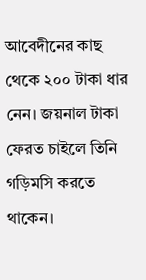আবেদীনের কাছ থেকে ২০০ টাকা ধার নেন। জয়নাল টাকা ফেরত চাইলে তিনি গড়িমসি করতে থাকেন।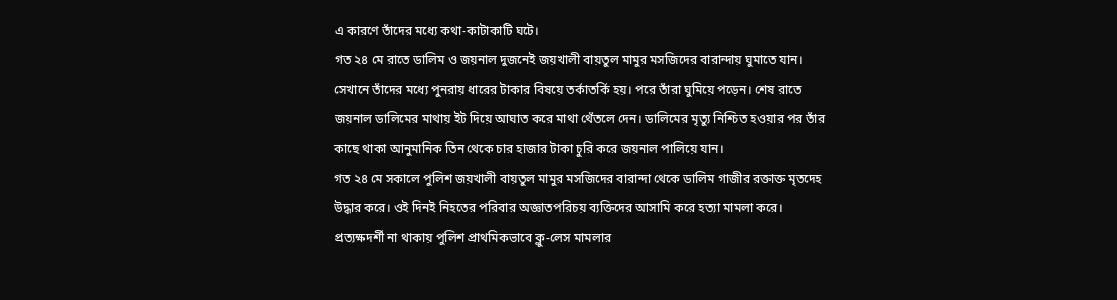এ কারণে তাঁদের মধ্যে কথা-কাটাকাটি ঘটে।
গত ২৪ মে রাতে ডালিম ও জয়নাল দুজনেই জয়খালী বায়তুল মামুর মসজিদের বারান্দায় ঘুমাতে যান। সেখানে তাঁদের মধ্যে পুনরায় ধারের টাকার বিষয়ে তর্কাতর্কি হয়। পরে তাঁরা ঘুমিয়ে পড়েন। শেষ রাতে জয়নাল ডালিমের মাথায় ইট দিয়ে আঘাত করে মাথা থেঁতলে দেন। ডালিমের মৃত্যু নিশ্চিত হওয়ার পর তাঁর কাছে থাকা আনুমানিক তিন থেকে চার হাজার টাকা চুরি করে জয়নাল পালিয়ে যান।
গত ২৪ মে সকালে পুলিশ জয়খালী বায়তুল মামুর মসজিদের বারান্দা থেকে ডালিম গাজীর রক্তাক্ত মৃতদেহ উদ্ধার করে। ওই দিনই নিহতের পরিবার অজ্ঞাতপরিচয় ব্যক্তিদের আসামি করে হত্যা মামলা করে। প্রত্যক্ষদর্শী না থাকায় পুলিশ প্রাথমিকভাবে ক্লু-লেস মামলার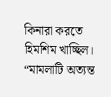কিনারা করতে হিমশিম খাচ্ছিল।
“মামলাটি অত্যন্ত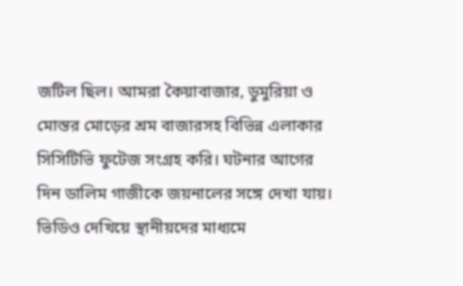জটিল ছিল। আমরা কৈয়াবাজার, ডুমুরিয়া ও মোস্তর মোড়ের শ্রম বাজারসহ বিভিন্ন এলাকার সিসিটিভি ফুটেজ সংগ্রহ করি। ঘটনার আগের দিন ডালিম গাজীকে জয়নালের সঙ্গে দেখা যায়। ভিডিও দেখিয়ে স্থানীয়দের মাধ্যমে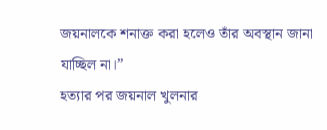জয়নালকে শনাক্ত করা হলেও তাঁর অবস্থান জানা যাচ্ছিল না।”
হত্যার পর জয়নাল খুলনার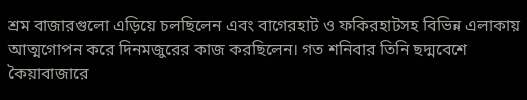শ্রম বাজারগুলো এড়িয়ে চলছিলেন এবং বাগেরহাট ও ফকিরহাটসহ বিভিন্ন এলাকায় আত্মগোপন করে দিনমজুরের কাজ করছিলেন। গত শনিবার তিনি ছদ্মবেশে কৈয়াবাজারে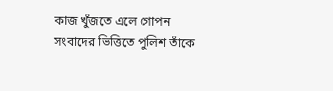কাজ খুঁজতে এলে গোপন সংবাদের ভিত্তিতে পুলিশ তাঁকে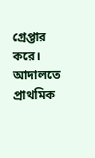গ্রেপ্তার করে। আদালতে প্রাথমিক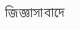জিজ্ঞাসাবাদে